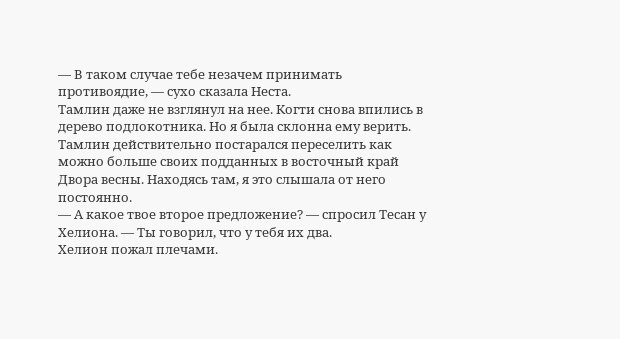— В таком случае тебе незачем принимать противоядие, — сухо сказала Неста.
Тамлин даже не взглянул на нее. Когти снова впились в дерево подлокотника. Но я была склонна ему верить. Тамлин действительно постарался переселить как можно больше своих подданных в восточный край Двора весны. Находясь там, я это слышала от него постоянно.
— А какое твое второе предложение? — спросил Тесан у Хелиона. — Ты говорил, что у тебя их два.
Хелион пожал плечами.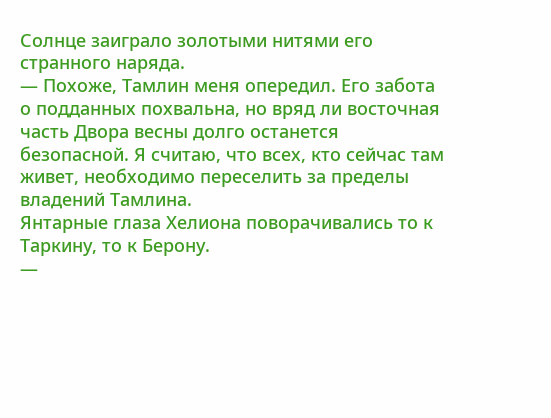Солнце заиграло золотыми нитями его странного наряда.
— Похоже, Тамлин меня опередил. Его забота о подданных похвальна, но вряд ли восточная часть Двора весны долго останется безопасной. Я считаю, что всех, кто сейчас там живет, необходимо переселить за пределы владений Тамлина.
Янтарные глаза Хелиона поворачивались то к Таркину, то к Берону.
—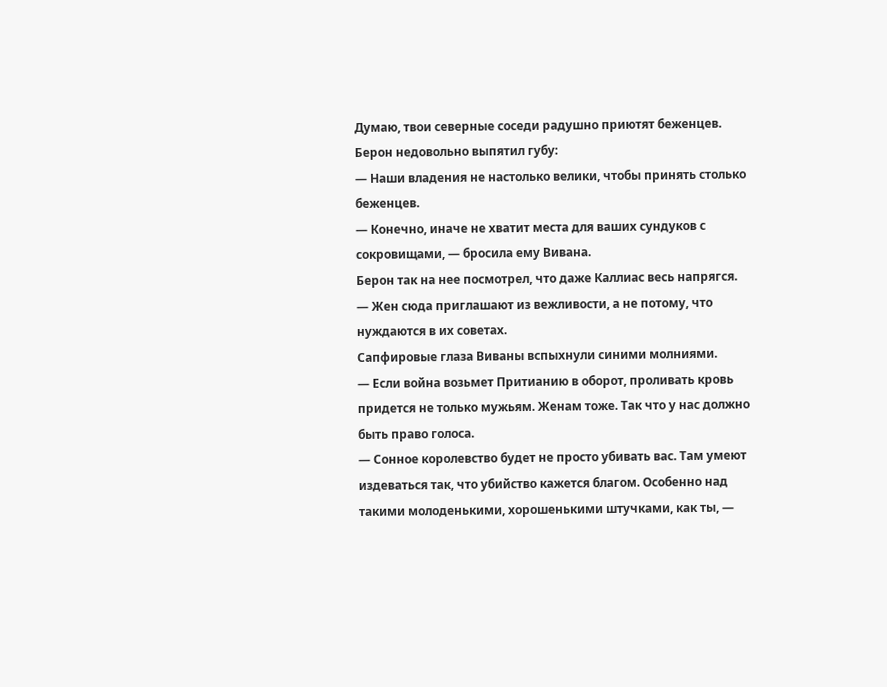Думаю, твои северные соседи радушно приютят беженцев.
Берон недовольно выпятил губу:
— Наши владения не настолько велики, чтобы принять столько беженцев.
— Конечно, иначе не хватит места для ваших сундуков с сокровищами, — бросила ему Вивана.
Берон так на нее посмотрел, что даже Каллиас весь напрягся.
— Жен сюда приглашают из вежливости, а не потому, что нуждаются в их советах.
Сапфировые глаза Виваны вспыхнули синими молниями.
— Если война возьмет Притианию в оборот, проливать кровь придется не только мужьям. Женам тоже. Так что у нас должно быть право голоса.
— Сонное королевство будет не просто убивать вас. Там умеют издеваться так, что убийство кажется благом. Особенно над такими молоденькими, хорошенькими штучками, как ты, —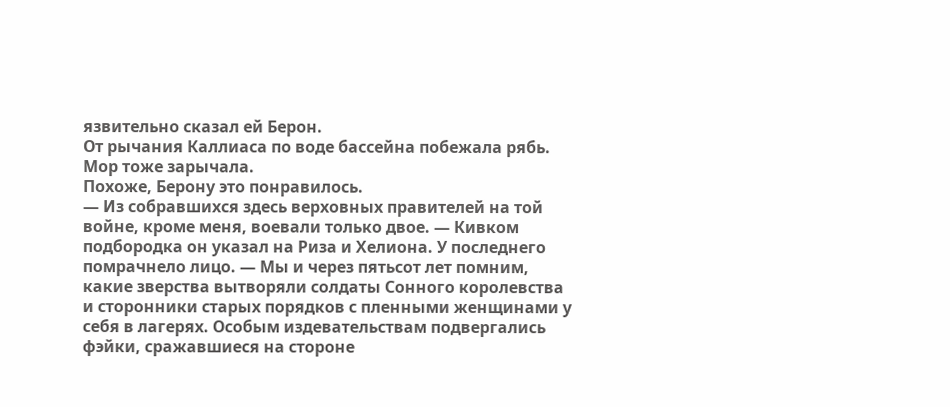язвительно сказал ей Берон.
От рычания Каллиаса по воде бассейна побежала рябь. Мор тоже зарычала.
Похоже, Берону это понравилось.
— Из собравшихся здесь верховных правителей на той войне, кроме меня, воевали только двое. — Кивком подбородка он указал на Риза и Хелиона. У последнего помрачнело лицо. — Мы и через пятьсот лет помним, какие зверства вытворяли солдаты Сонного королевства и сторонники старых порядков с пленными женщинами у себя в лагерях. Особым издевательствам подвергались фэйки, сражавшиеся на стороне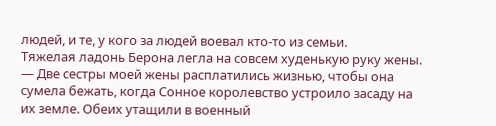людей, и те, у кого за людей воевал кто-то из семьи.
Тяжелая ладонь Берона легла на совсем худенькую руку жены.
— Две сестры моей жены расплатились жизнью, чтобы она сумела бежать, когда Сонное королевство устроило засаду на их земле. Обеих утащили в военный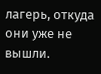лагерь, откуда они уже не вышли.